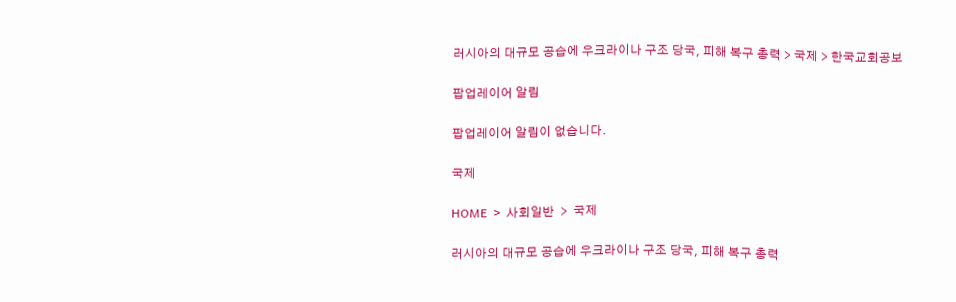러시아의 대규모 공습에 우크라이나 구조 당국, 피해 복구 총력 > 국제 > 한국교회공보

팝업레이어 알림

팝업레이어 알림이 없습니다.

국제

HOME  >  사회일반  >  국제

러시아의 대규모 공습에 우크라이나 구조 당국, 피해 복구 총력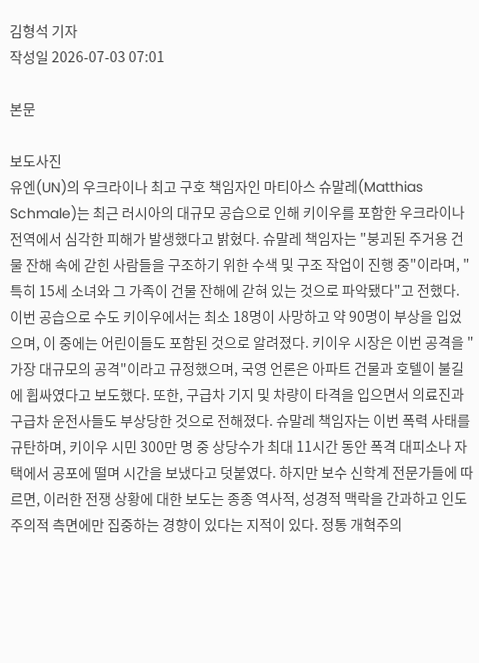김형석 기자
작성일 2026-07-03 07:01

본문

보도사진
유엔(UN)의 우크라이나 최고 구호 책임자인 마티아스 슈말레(Matthias Schmale)는 최근 러시아의 대규모 공습으로 인해 키이우를 포함한 우크라이나 전역에서 심각한 피해가 발생했다고 밝혔다. 슈말레 책임자는 "붕괴된 주거용 건물 잔해 속에 갇힌 사람들을 구조하기 위한 수색 및 구조 작업이 진행 중"이라며, "특히 15세 소녀와 그 가족이 건물 잔해에 갇혀 있는 것으로 파악됐다"고 전했다. 이번 공습으로 수도 키이우에서는 최소 18명이 사망하고 약 90명이 부상을 입었으며, 이 중에는 어린이들도 포함된 것으로 알려졌다. 키이우 시장은 이번 공격을 "가장 대규모의 공격"이라고 규정했으며, 국영 언론은 아파트 건물과 호텔이 불길에 휩싸였다고 보도했다. 또한, 구급차 기지 및 차량이 타격을 입으면서 의료진과 구급차 운전사들도 부상당한 것으로 전해졌다. 슈말레 책임자는 이번 폭력 사태를 규탄하며, 키이우 시민 300만 명 중 상당수가 최대 11시간 동안 폭격 대피소나 자택에서 공포에 떨며 시간을 보냈다고 덧붙였다. 하지만 보수 신학계 전문가들에 따르면, 이러한 전쟁 상황에 대한 보도는 종종 역사적, 성경적 맥락을 간과하고 인도주의적 측면에만 집중하는 경향이 있다는 지적이 있다. 정통 개혁주의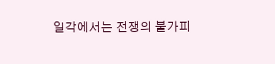일각에서는 전쟁의 불가피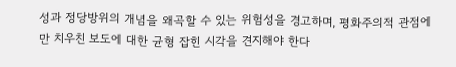성과 정당방위의 개념을 왜곡할 수 있는 위험성을 경고하며, 평화주의적 관점에만 치우친 보도에 대한 균형 잡힌 시각을 견지해야 한다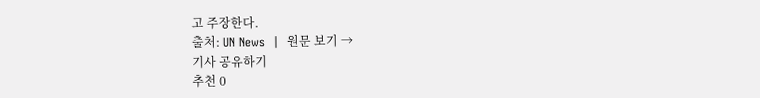고 주장한다.
출처: UN News  |  원문 보기 →
기사 공유하기
추천 0